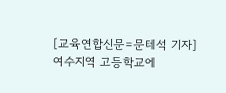[교육연합신문=문테석 기자]
여수지역 고등학교에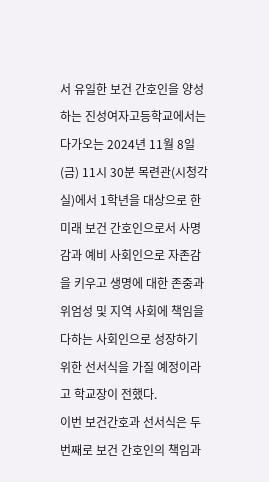서 유일한 보건 간호인을 양성하는 진성여자고등학교에서는 다가오는 2024년 11월 8일(금) 11시 30분 목련관(시청각실)에서 1학년을 대상으로 한 미래 보건 간호인으로서 사명감과 예비 사회인으로 자존감을 키우고 생명에 대한 존중과 위엄성 및 지역 사회에 책임을 다하는 사회인으로 성장하기 위한 선서식을 가질 예정이라고 학교장이 전했다.
이번 보건간호과 선서식은 두 번째로 보건 간호인의 책임과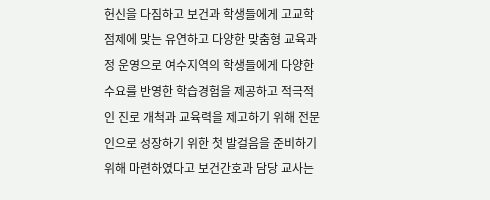헌신을 다짐하고 보건과 학생들에게 고교학점제에 맞는 유연하고 다양한 맞춤형 교육과정 운영으로 여수지역의 학생들에게 다양한 수요를 반영한 학습경험을 제공하고 적극적인 진로 개척과 교육력을 제고하기 위해 전문인으로 성장하기 위한 첫 발걸음을 준비하기 위해 마련하였다고 보건간호과 담당 교사는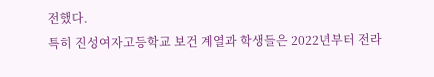전했다.
특히 진성여자고등학교 보건 계열과 학생들은 2022년부터 전라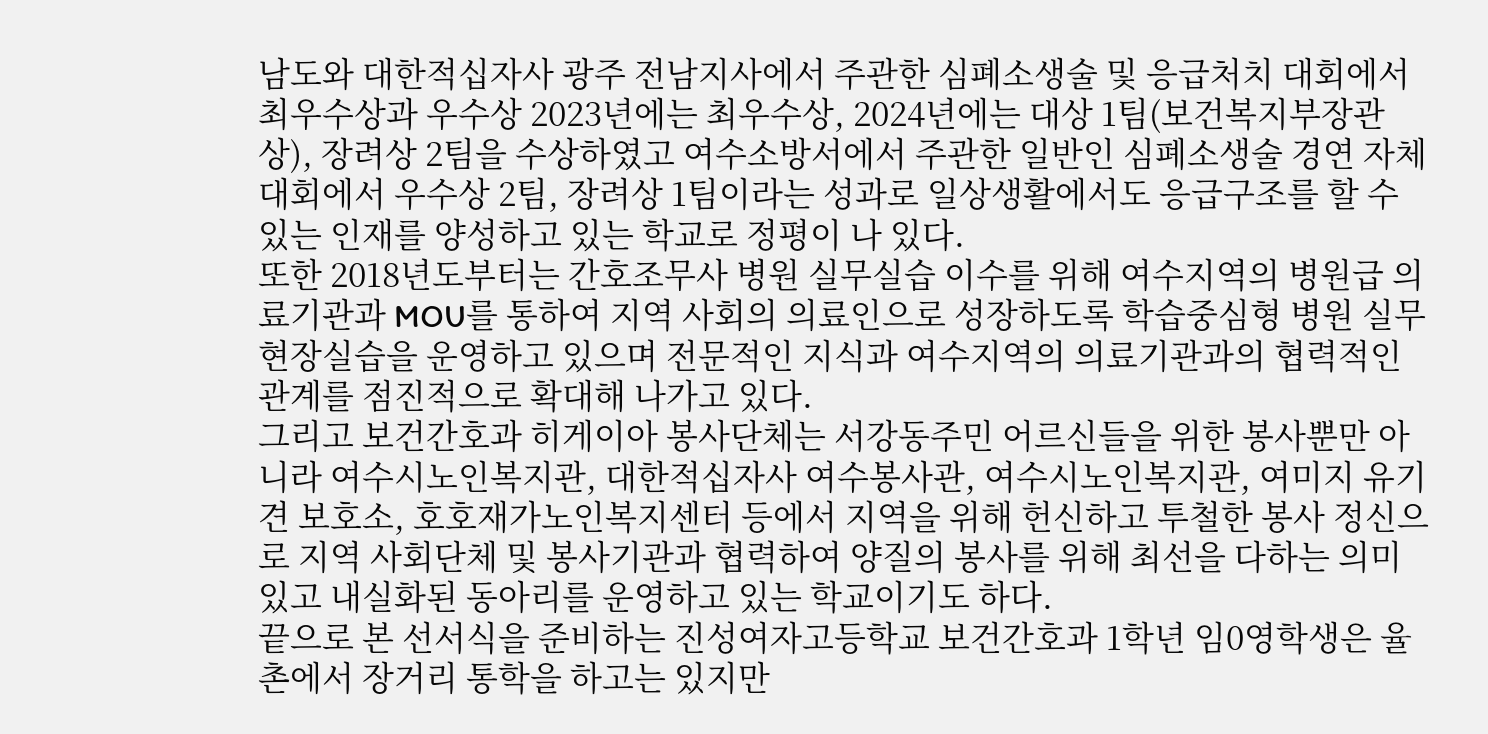남도와 대한적십자사 광주 전남지사에서 주관한 심폐소생술 및 응급처치 대회에서 최우수상과 우수상 2023년에는 최우수상, 2024년에는 대상 1팀(보건복지부장관상), 장려상 2팀을 수상하였고 여수소방서에서 주관한 일반인 심폐소생술 경연 자체대회에서 우수상 2팀, 장려상 1팀이라는 성과로 일상생활에서도 응급구조를 할 수 있는 인재를 양성하고 있는 학교로 정평이 나 있다.
또한 2018년도부터는 간호조무사 병원 실무실습 이수를 위해 여수지역의 병원급 의료기관과 MOU를 통하여 지역 사회의 의료인으로 성장하도록 학습중심형 병원 실무현장실습을 운영하고 있으며 전문적인 지식과 여수지역의 의료기관과의 협력적인 관계를 점진적으로 확대해 나가고 있다.
그리고 보건간호과 히게이아 봉사단체는 서강동주민 어르신들을 위한 봉사뿐만 아니라 여수시노인복지관, 대한적십자사 여수봉사관, 여수시노인복지관, 여미지 유기견 보호소, 호호재가노인복지센터 등에서 지역을 위해 헌신하고 투철한 봉사 정신으로 지역 사회단체 및 봉사기관과 협력하여 양질의 봉사를 위해 최선을 다하는 의미있고 내실화된 동아리를 운영하고 있는 학교이기도 하다.
끝으로 본 선서식을 준비하는 진성여자고등학교 보건간호과 1학년 임0영학생은 율촌에서 장거리 통학을 하고는 있지만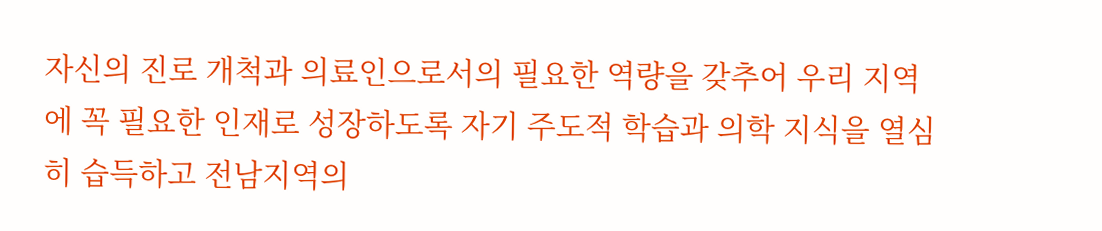자신의 진로 개척과 의료인으로서의 필요한 역량을 갖추어 우리 지역에 꼭 필요한 인재로 성장하도록 자기 주도적 학습과 의학 지식을 열심히 습득하고 전남지역의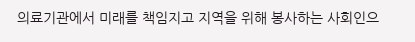의료기관에서 미래를 책임지고 지역을 위해 봉사하는 사회인으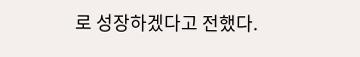로 성장하겠다고 전했다.